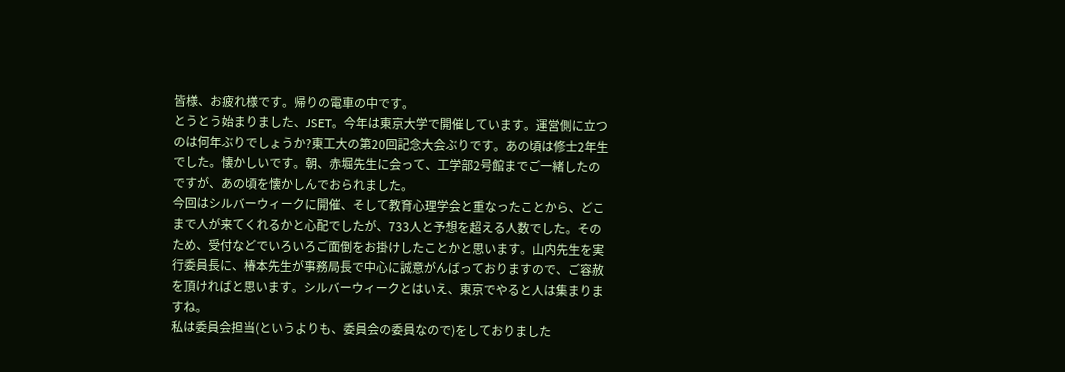皆様、お疲れ様です。帰りの電車の中です。
とうとう始まりました、JSET。今年は東京大学で開催しています。運営側に立つのは何年ぶりでしょうか?東工大の第20回記念大会ぶりです。あの頃は修士2年生でした。懐かしいです。朝、赤堀先生に会って、工学部2号館までご一緒したのですが、あの頃を懐かしんでおられました。
今回はシルバーウィークに開催、そして教育心理学会と重なったことから、どこまで人が来てくれるかと心配でしたが、733人と予想を超える人数でした。そのため、受付などでいろいろご面倒をお掛けしたことかと思います。山内先生を実行委員長に、椿本先生が事務局長で中心に誠意がんばっておりますので、ご容赦を頂ければと思います。シルバーウィークとはいえ、東京でやると人は集まりますね。
私は委員会担当(というよりも、委員会の委員なので)をしておりました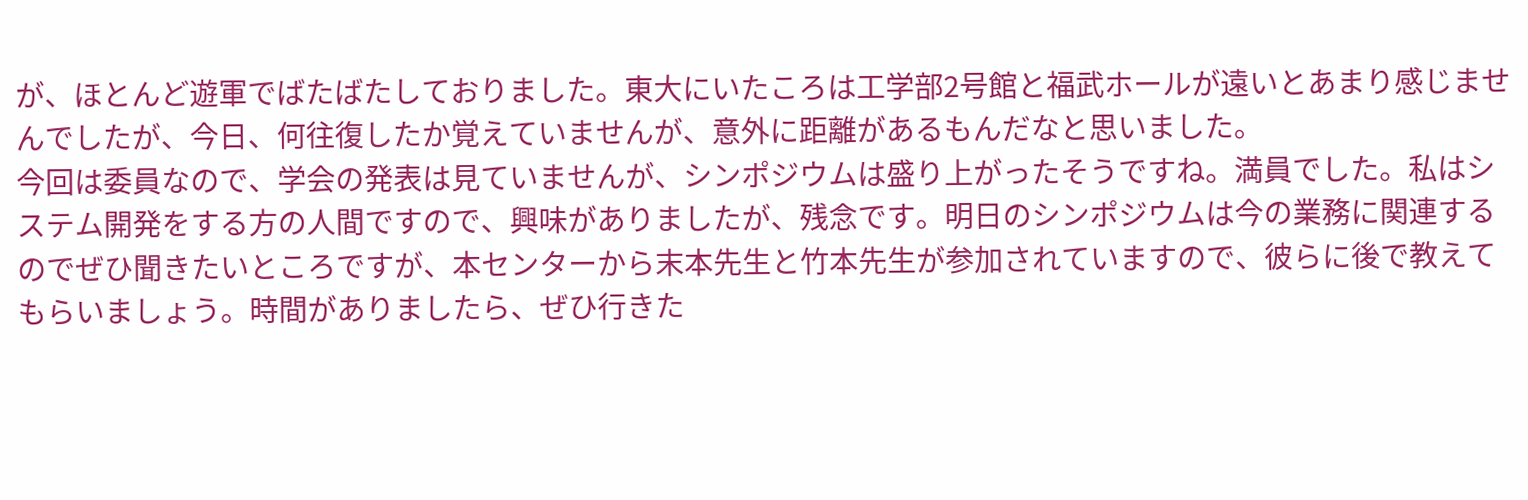が、ほとんど遊軍でばたばたしておりました。東大にいたころは工学部2号館と福武ホールが遠いとあまり感じませんでしたが、今日、何往復したか覚えていませんが、意外に距離があるもんだなと思いました。
今回は委員なので、学会の発表は見ていませんが、シンポジウムは盛り上がったそうですね。満員でした。私はシステム開発をする方の人間ですので、興味がありましたが、残念です。明日のシンポジウムは今の業務に関連するのでぜひ聞きたいところですが、本センターから末本先生と竹本先生が参加されていますので、彼らに後で教えてもらいましょう。時間がありましたら、ぜひ行きた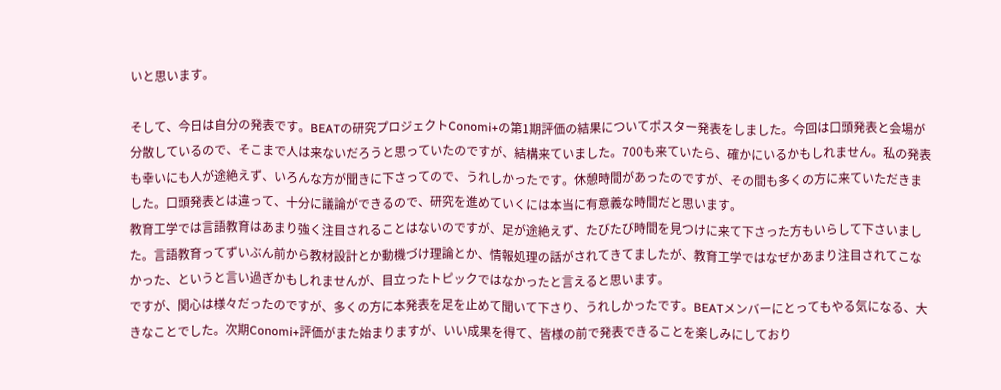いと思います。

そして、今日は自分の発表です。BEATの研究プロジェクトConomi+の第1期評価の結果についてポスター発表をしました。今回は口頭発表と会場が分散しているので、そこまで人は来ないだろうと思っていたのですが、結構来ていました。700も来ていたら、確かにいるかもしれません。私の発表も幸いにも人が途絶えず、いろんな方が聞きに下さってので、うれしかったです。休憩時間があったのですが、その間も多くの方に来ていただきました。口頭発表とは違って、十分に議論ができるので、研究を進めていくには本当に有意義な時間だと思います。
教育工学では言語教育はあまり強く注目されることはないのですが、足が途絶えず、たびたび時間を見つけに来て下さった方もいらして下さいました。言語教育ってずいぶん前から教材設計とか動機づけ理論とか、情報処理の話がされてきてましたが、教育工学ではなぜかあまり注目されてこなかった、というと言い過ぎかもしれませんが、目立ったトピックではなかったと言えると思います。
ですが、関心は様々だったのですが、多くの方に本発表を足を止めて聞いて下さり、うれしかったです。BEATメンバーにとってもやる気になる、大きなことでした。次期Conomi+評価がまた始まりますが、いい成果を得て、皆様の前で発表できることを楽しみにしており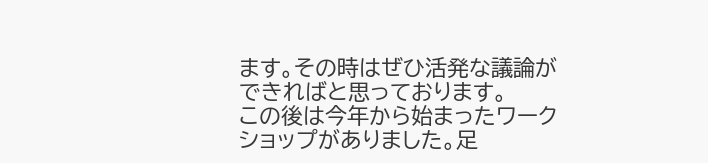ます。その時はぜひ活発な議論ができればと思っております。
この後は今年から始まったワークショップがありました。足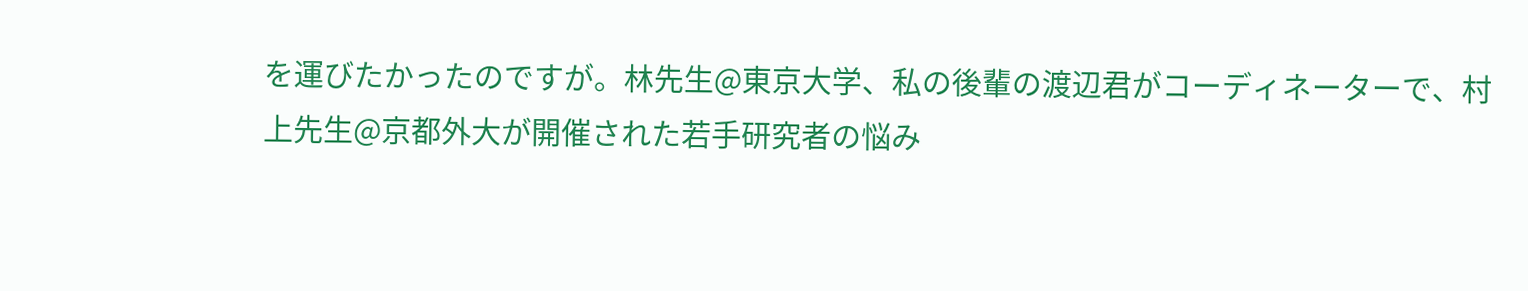を運びたかったのですが。林先生@東京大学、私の後輩の渡辺君がコーディネーターで、村上先生@京都外大が開催された若手研究者の悩み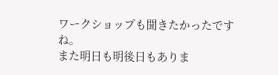ワークショップも聞きたかったですね。
また明日も明後日もありま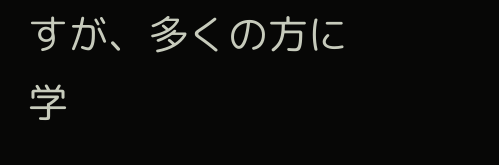すが、多くの方に学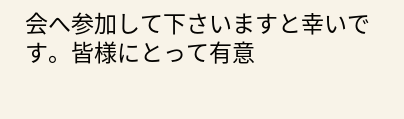会へ参加して下さいますと幸いです。皆様にとって有意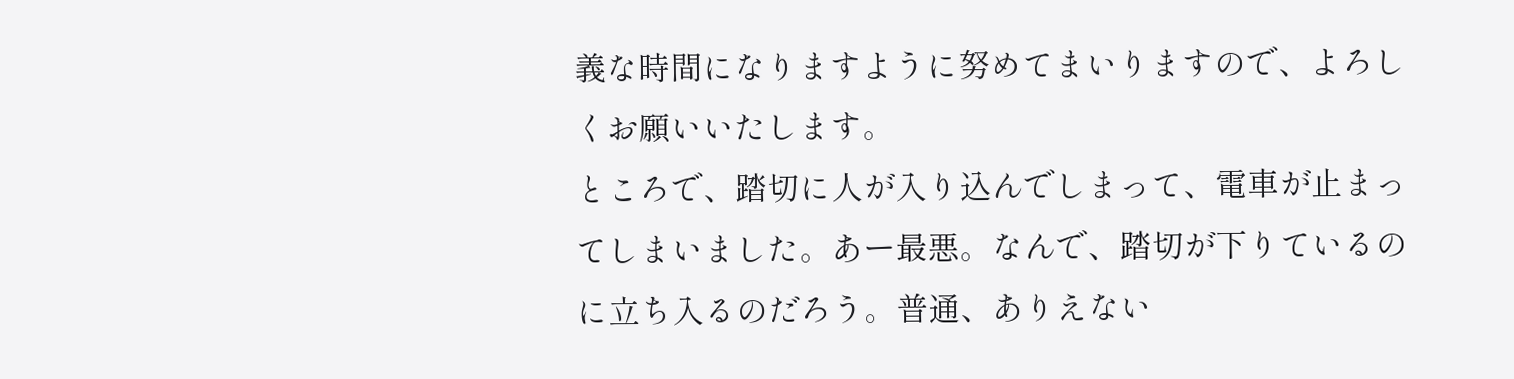義な時間になりますように努めてまいりますので、よろしくお願いいたします。
ところで、踏切に人が入り込んでしまって、電車が止まってしまいました。あー最悪。なんで、踏切が下りているのに立ち入るのだろう。普通、ありえない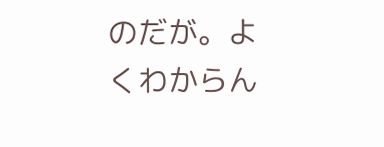のだが。よくわからん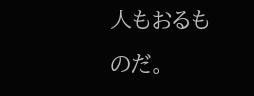人もおるものだ。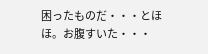困ったものだ・・・とほほ。お腹すいた・・・